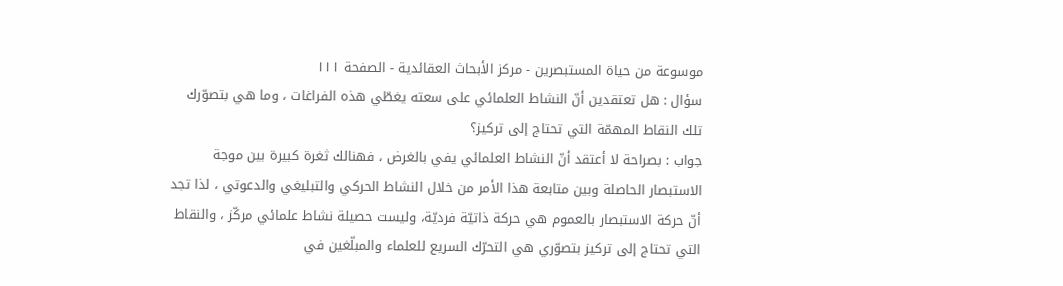موسوعة من حياة المستبصرين - مركز الأبحاث العقائدية - الصفحة ١١١
سؤال : هل تعتقدين أنّ النشاط العلمائي على سعته يغطّي هذه الفراغات ، وما هي بتصوّرك تلك النقاط المهمّة التي تحتاج إلى تركيز؟
جواب : بصراحة لا أعتقد أنّ النشاط العلمائي يفي بالغرض ، فهنالك ثغرة كبيرة بين موجة الاستبصار الحاصلة وبين متابعة هذا الأمر من خلال النشاط الحركي والتبليغي والدعوتي ، لذا تجد أنّ حركة الاستبصار بالعموم هي حركة ذاتيّة فرديّة، وليست حصيلة نشاط علمائي مركّز ، والنقاط التي تحتاج إلى تركيز بتصوّري هي التحرّك السريع للعلماء والمبلّغين في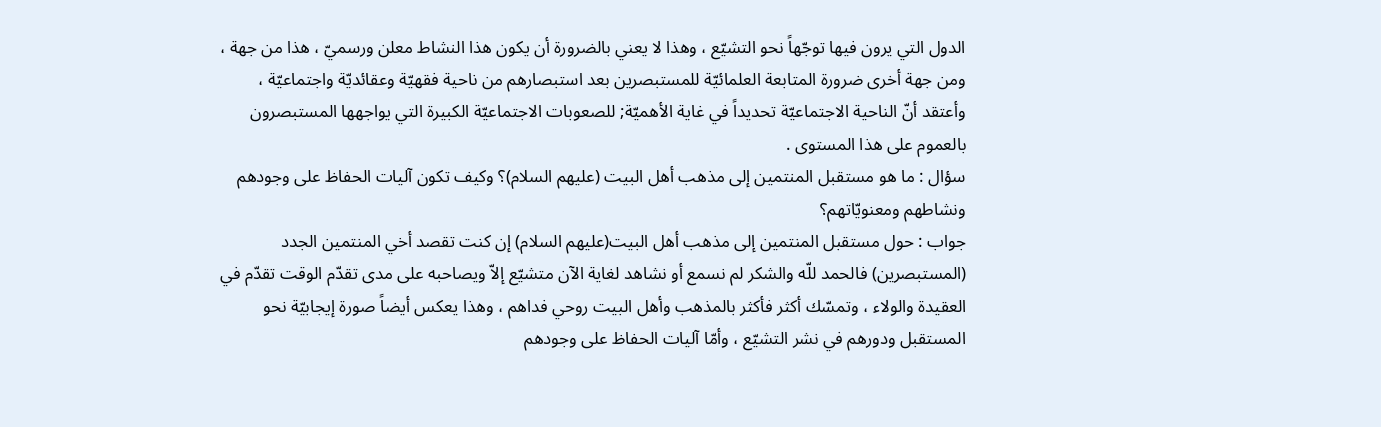الدول التي يرون فيها توجّهاً نحو التشيّع ، وهذا لا يعني بالضرورة أن يكون هذا النشاط معلن ورسميّ ، هذا من جهة ، ومن جهة أخرى ضرورة المتابعة العلمائيّة للمستبصرين بعد استبصارهم من ناحية فقهيّة وعقائديّة واجتماعيّة ، وأعتقد أنّ الناحية الاجتماعيّة تحديداً في غاية الأهميّة; للصعوبات الاجتماعيّة الكبيرة التي يواجهها المستبصرون بالعموم على هذا المستوى .
سؤال : ما هو مستقبل المنتمين إلى مذهب أهل البيت (عليهم السلام)؟ وكيف تكون آليات الحفاظ على وجودهم ونشاطهم ومعنويّاتهم؟
جواب : حول مستقبل المنتمين إلى مذهب أهل البيت(عليهم السلام) إن كنت تقصد أخي المنتمين الجدد (المستبصرين) فالحمد للّه والشكر لم نسمع أو نشاهد لغاية الآن متشيّع إلاّ ويصاحبه على مدى تقدّم الوقت تقدّم في العقيدة والولاء ، وتمسّك أكثر فأكثر بالمذهب وأهل البيت روحي فداهم ، وهذا يعكس أيضاً صورة إيجابيّة نحو المستقبل ودورهم في نشر التشيّع ، وأمّا آليات الحفاظ على وجودهم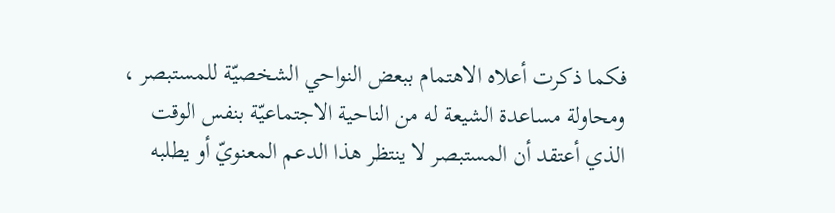فكما ذكرت أعلاه الاهتمام ببعض النواحي الشخصيّة للمستبصر ، ومحاولة مساعدة الشيعة له من الناحية الاجتماعيّة بنفس الوقت الذي أعتقد أن المستبصر لا ينتظر هذا الدعم المعنويّ أو يطلبه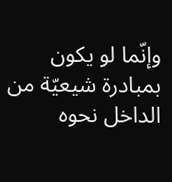وإنّما لو يكون بمبادرة شيعيّة من الداخل نحوه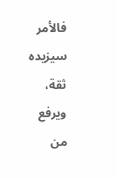فالأمر سيزيده ثقة، ويرفع من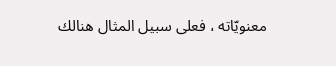معنويّاته ، فعلى سبيل المثال هنالك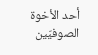أحد الأخوة الصوفيّين